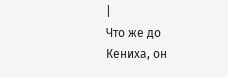|
Что же до Кениха, он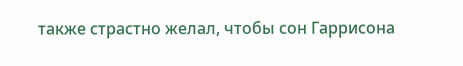также страстно желал, чтобы сон Гаррисона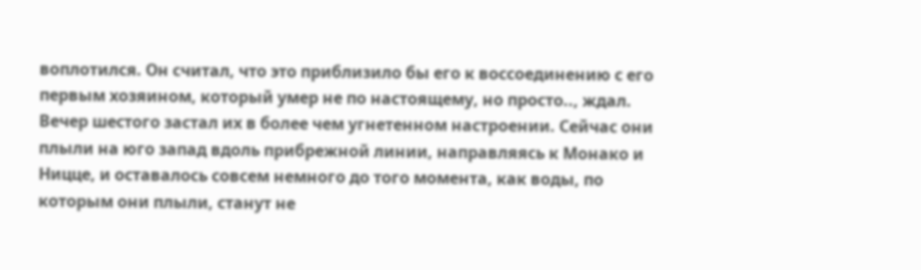воплотился. Он считал, что это приблизило бы его к воссоединению с его первым хозяином, который умер не по настоящему, но просто.., ждал.
Вечер шестого застал их в более чем угнетенном настроении. Сейчас они плыли на юго запад вдоль прибрежной линии, направляясь к Монако и Ницце, и оставалось совсем немного до того момента, как воды, по которым они плыли, станут не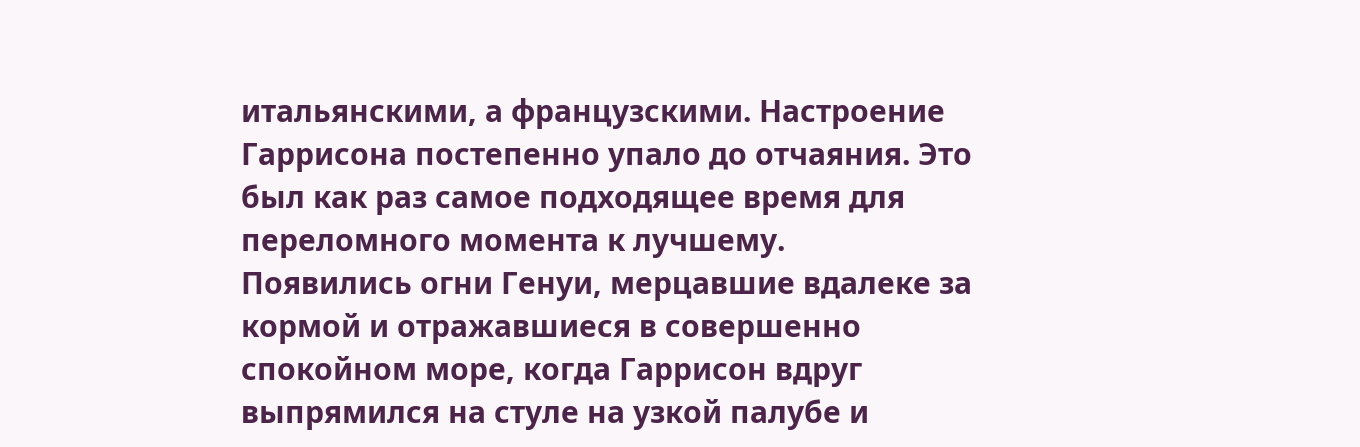итальянскими, а французскими. Настроение Гаррисона постепенно упало до отчаяния. Это был как раз самое подходящее время для переломного момента к лучшему.
Появились огни Генуи, мерцавшие вдалеке за кормой и отражавшиеся в совершенно спокойном море, когда Гаррисон вдруг выпрямился на стуле на узкой палубе и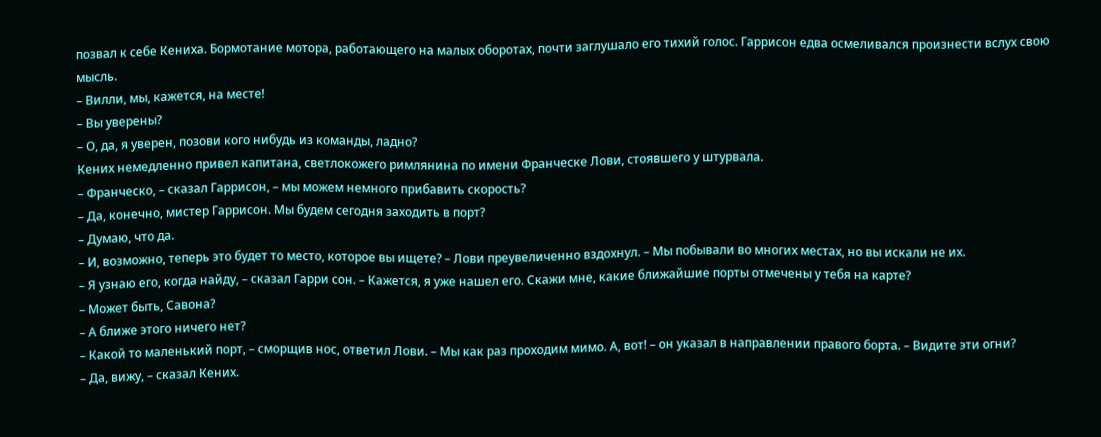позвал к себе Кениха. Бормотание мотора, работающего на малых оборотах, почти заглушало его тихий голос. Гаррисон едва осмеливался произнести вслух свою мысль.
– Вилли, мы, кажется, на месте!
– Вы уверены?
– О, да, я уверен, позови кого нибудь из команды, ладно?
Кених немедленно привел капитана, светлокожего римлянина по имени Франческе Лови, стоявшего у штурвала.
– Франческо, – сказал Гаррисон, – мы можем немного прибавить скорость?
– Да, конечно, мистер Гаррисон. Мы будем сегодня заходить в порт?
– Думаю, что да.
– И, возможно, теперь это будет то место, которое вы ищете? – Лови преувеличенно вздохнул. – Мы побывали во многих местах, но вы искали не их.
– Я узнаю его, когда найду, – сказал Гарри сон. – Кажется, я уже нашел его. Скажи мне, какие ближайшие порты отмечены у тебя на карте?
– Может быть, Савона?
– А ближе этого ничего нет?
– Какой то маленький порт, – сморщив нос, ответил Лови. – Мы как раз проходим мимо. А, вот! – он указал в направлении правого борта. – Видите эти огни?
– Да, вижу, – сказал Кених.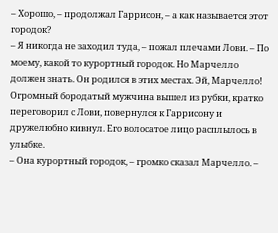– Хорошо, – продолжал Гаррисон, – а как называется этот городок?
– Я никогда не заходил туда, – пожал плечами Лови. – По моему, какой то курортный городок. Но Марчелло должен знать. Он родился в этих местах. Эй, Марчелло!
Огромный бородатый мужчина вышел из рубки, кратко переговорил с Лови, повернулся к Гаррисону и дружелюбно кивнул. Его волосатое лицо расплылось в улыбке.
– Она курортный городок, – громко сказал Марчелло. –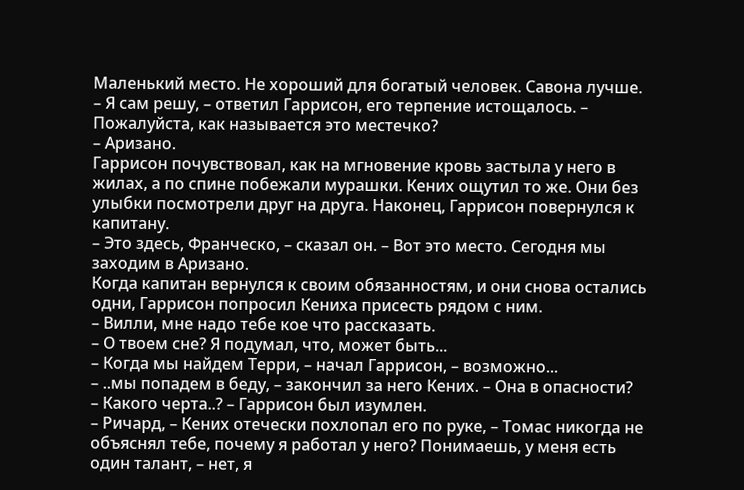Маленький место. Не хороший для богатый человек. Савона лучше.
– Я сам решу, – ответил Гаррисон, его терпение истощалось. – Пожалуйста, как называется это местечко?
– Аризано.
Гаррисон почувствовал, как на мгновение кровь застыла у него в жилах, а по спине побежали мурашки. Кених ощутил то же. Они без улыбки посмотрели друг на друга. Наконец, Гаррисон повернулся к капитану.
– Это здесь, Франческо, – сказал он. – Вот это место. Сегодня мы заходим в Аризано.
Когда капитан вернулся к своим обязанностям, и они снова остались одни, Гаррисон попросил Кениха присесть рядом с ним.
– Вилли, мне надо тебе кое что рассказать.
– О твоем сне? Я подумал, что, может быть...
– Когда мы найдем Терри, – начал Гаррисон, – возможно...
– ..мы попадем в беду, – закончил за него Кених. – Она в опасности?
– Какого черта..? – Гаррисон был изумлен.
– Ричард, – Кених отечески похлопал его по руке, – Томас никогда не объяснял тебе, почему я работал у него? Понимаешь, у меня есть один талант, – нет, я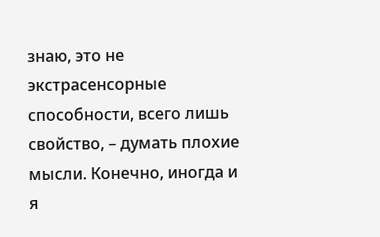знаю, это не экстрасенсорные способности, всего лишь свойство, – думать плохие мысли. Конечно, иногда и я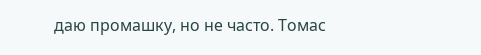даю промашку, но не часто. Томас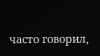часто говорил,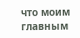что моим главным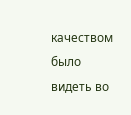качеством было видеть во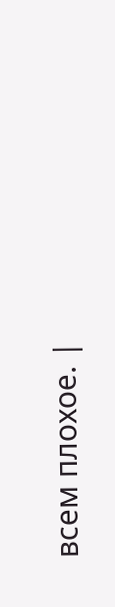всем плохое. |